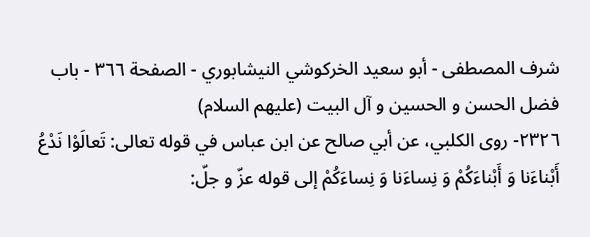شرف المصطفى - أبو سعيد الخركوشي النيشابوري - الصفحة ٣٦٦ - باب فضل الحسن و الحسين و آل البيت (عليهم السلام)
٢٣٢٦- روى الكلبي، عن أبي صالح عن ابن عباس في قوله تعالى: تَعالَوْا نَدْعُ أَبْناءَنا وَ أَبْناءَكُمْ وَ نِساءَنا وَ نِساءَكُمْ إلى قوله عزّ و جلّ: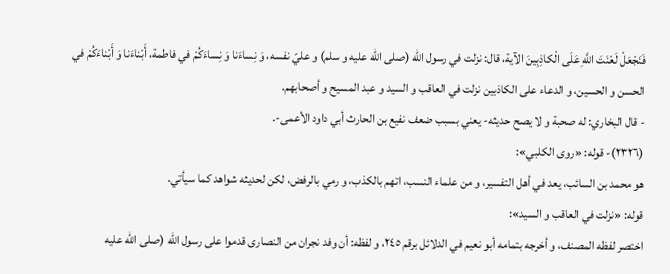فَنَجْعَلْ لَعْنَتَ اللَّهِ عَلَى الْكاذِبِينَ الآية، قال: نزلت في رسول اللّه (صلى الله عليه و سلم) و عليّ نفسه، وَ نِساءَنا وَ نِساءَكُمْ في فاطمة، أَبْناءَنا وَ أَبْناءَكُمْ في الحسن و الحسين، و الدعاء على الكاذبين نزلت في العاقب و السيد و عبد المسيح و أصحابهم.
- قال البخاري: له صحبة و لا يصح حديثه- يعني بسبب ضعف نفيع بن الحارث أبي داود الأعمى-.
(٢٣٢٦)- قوله: «روى الكلبي»:
هو محمد بن السائب، يعد في أهل التفسير، و من علماء النسب، اتهم بالكذب، و رمي بالرفض، لكن لحديثه شواهد كما سيأتي.
قوله: «نزلت في العاقب و السيد»:
اختصر لفظه المصنف، و أخرجه بتمامه أبو نعيم في الدلائل برقم ٢٤٥، و لفظه: أن وفد نجران من النصارى قدموا على رسول اللّه (صلى الله عليه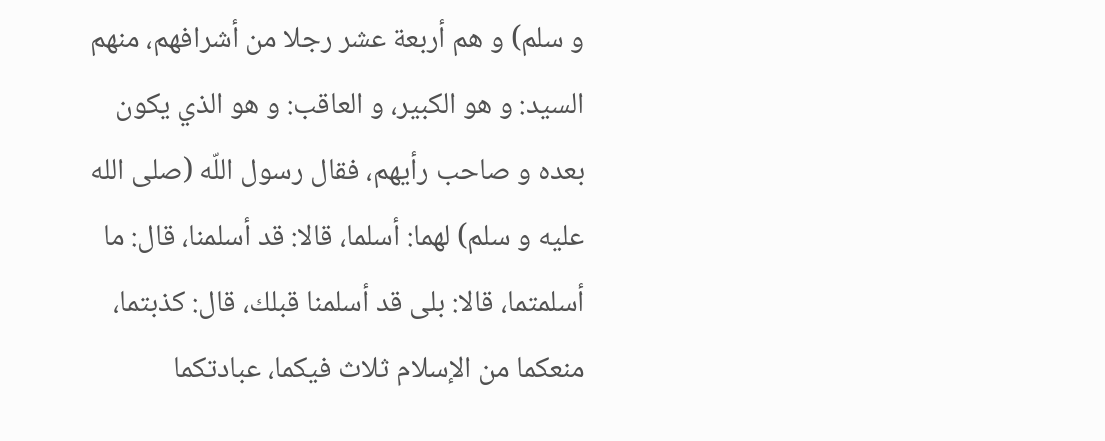و سلم) و هم أربعة عشر رجلا من أشرافهم، منهم السيد: و هو الكبير، و العاقب: و هو الذي يكون بعده و صاحب رأيهم، فقال رسول اللّه (صلى الله عليه و سلم) لهما: أسلما، قالا: قد أسلمنا، قال: ما أسلمتما، قالا: بلى قد أسلمنا قبلك، قال: كذبتما، منعكما من الإسلام ثلاث فيكما، عبادتكما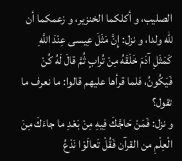الصليب، و أكلكما الخنزير، و زعمكما أن للّه ولدا، و نزل: إِنَّ مَثَلَ عِيسى عِنْدَ اللَّهِ كَمَثَلِ آدَمَ خَلَقَهُ مِنْ تُرابٍ ثُمَّ قالَ لَهُ كُنْ فَيَكُونُ، فلما قرأها عليهم قالوا: ما نعرف ما تقول؟
و نزل: فَمَنْ حَاجَّكَ فِيهِ مِنْ بَعْدِ ما جاءَكَ مِنَ الْعِلْمِ من القرآن فَقُلْ تَعالَوْا نَدْعُ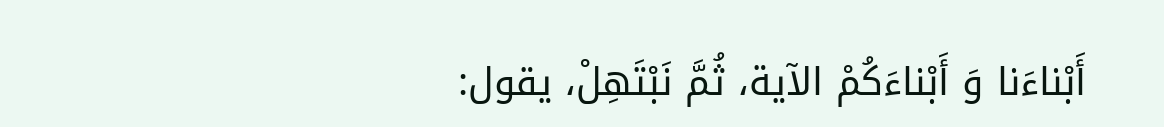أَبْناءَنا وَ أَبْناءَكُمْ الآية، ثُمَّ نَبْتَهِلْ، يقول: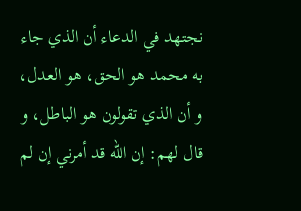نجتهد في الدعاء أن الذي جاء به محمد هو الحق، هو العدل، و أن الذي تقولون هو الباطل، و قال لهم: إن اللّه قد أمرني إن لم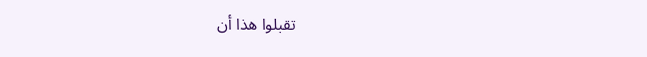تقبلوا هذا أن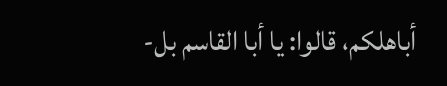أباهلكم، قالوا: يا أبا القاسم بل-